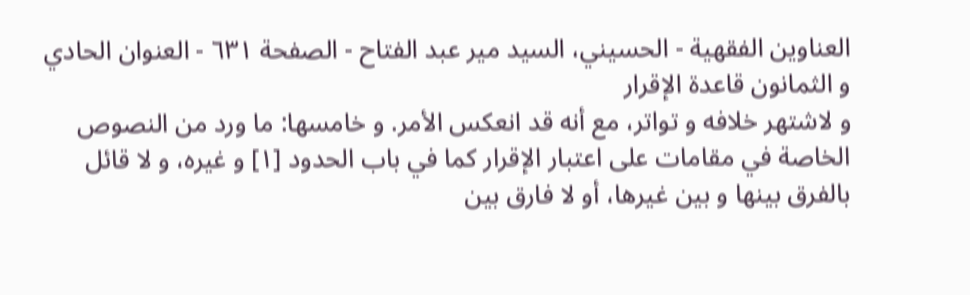العناوين الفقهية - الحسيني، السيد مير عبد الفتاح - الصفحة ٦٣١ - العنوان الحادي و الثمانون قاعدة الإقرار
و لاشتهر خلافه و تواتر، مع أنه قد انعكس الأمر. و خامسها: ما ورد من النصوص الخاصة في مقامات على اعتبار الإقرار كما في باب الحدود [١] و غيره، و لا قائل بالفرق بينها و بين غيرها، أو لا فارق بين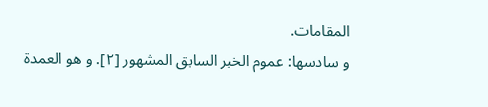المقامات.
و سادسها: عموم الخبر السابق المشهور [٢]. و هو العمدة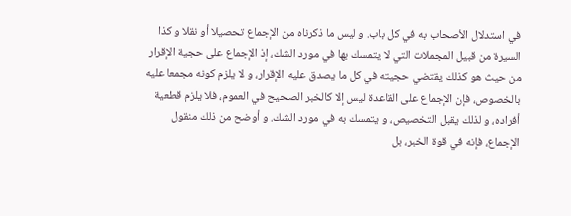في استدلال الأصحاب به في كل باب. و ليس ما ذكرناه من الإجماع تحصيلا أو نقلا و كذا السيرة من قبيل المجملات التي لا يتمسك بها في مورد الشك، إذ الإجماع على حجية الإقرار من حيث هو كذلك يقتضي حجيته في كل ما يصدق عليه الإقرار، و لا يلزم كونه مجمعا عليه بالخصوص، فإن الإجماع على القاعدة ليس إلا كالخبر الصحيح في العموم، فلا يلزم قطعية أفراده، و لذلك يقبل التخصيص، و يتمسك به في مورد الشك. و أوضح من ذلك منقول الإجماع، فإنه في قوة الخبر، بل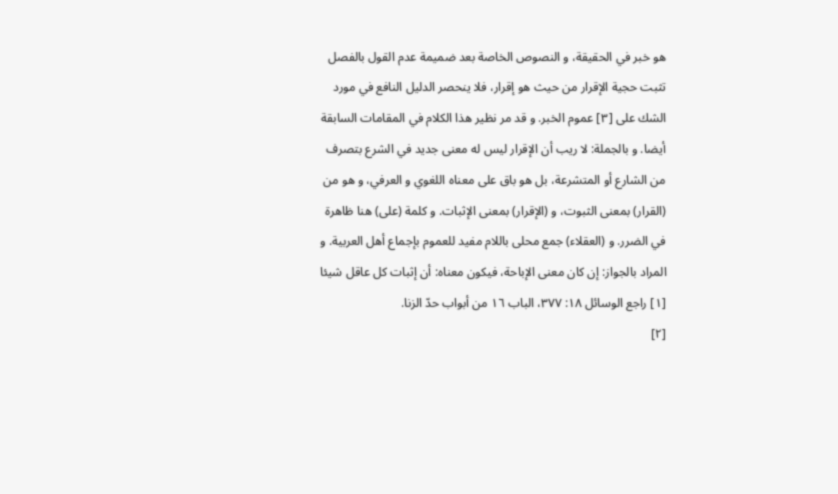هو خبر في الحقيقة، و النصوص الخاصة بعد ضميمة عدم القول بالفصل تثبت حجية الإقرار من حيث هو إقرار، فلا ينحصر الدليل النافع في مورد الشك على [٣] عموم الخبر. و قد مر نظير هذا الكلام في المقامات السابقة أيضا. و بالجملة: لا ريب أن الإقرار ليس له معنى جديد في الشرع بتصرف من الشارع أو المتشرعة، بل هو باق على معناه اللغوي و العرفي، و هو من (القرار) بمعنى الثبوت، و (الإقرار) بمعنى الإثبات. و كلمة (على) هنا ظاهرة في الضرر. و (العقلاء) جمع محلى باللام مفيد للعموم بإجماع أهل العربية. و المراد بالجواز: إن كان معنى الإباحة، فيكون معناه: أن إثبات كل عاقل شيئا
[١] راجع الوسائل ١٨: ٣٧٧، الباب ١٦ من أبواب حدّ الزنا.
[٢]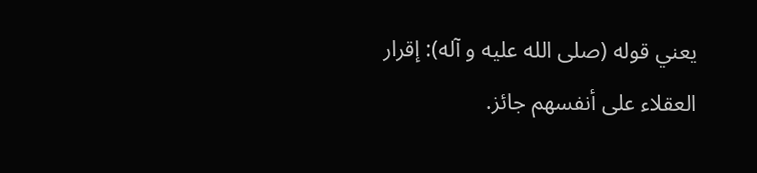يعني قوله (صلى الله عليه و آله): إقرار العقلاء على أنفسهم جائز.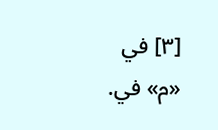[٣] في «م» في.